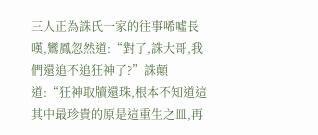三人正為誅氏一家的往事唏噓長嘆,鸞鳳忽然道:“對了,誅大哥,我們還追不追狂神了?”誅顛道:“狂神取牘還珠,根本不知道這其中最珍貴的原是這重生之皿,再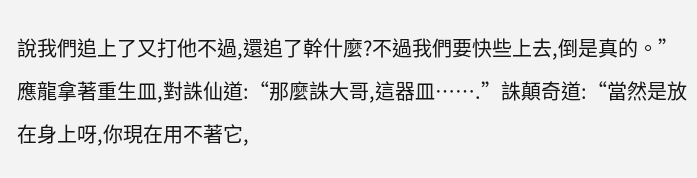說我們追上了又打他不過,還追了幹什麼?不過我們要快些上去,倒是真的。”
應龍拿著重生皿,對誅仙道:“那麼誅大哥,這器皿…….”誅顛奇道:“當然是放在身上呀,你現在用不著它,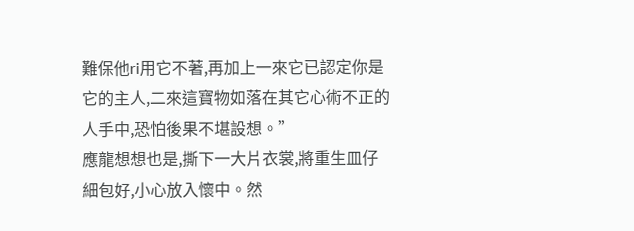難保他ri用它不著,再加上一來它已認定你是它的主人,二來這寶物如落在其它心術不正的人手中,恐怕後果不堪設想。”
應龍想想也是,撕下一大片衣裳,將重生皿仔細包好,小心放入懷中。然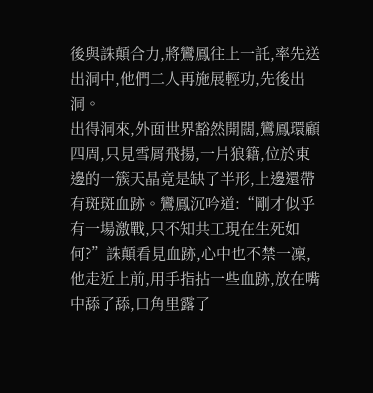後與誅顛合力,將鸞鳳往上一託,率先送出洞中,他們二人再施展輕功,先後出洞。
出得洞來,外面世界豁然開闊,鸞鳳環顧四周,只見雪屑飛揚,一片狼籍,位於東邊的一簇天晶竟是缺了半形,上邊還帶有斑斑血跡。鸞鳳沉吟道:“剛才似乎有一場激戰,只不知共工現在生死如何?”誅顛看見血跡,心中也不禁一凜,他走近上前,用手指拈一些血跡,放在嘴中舔了舔,口角里露了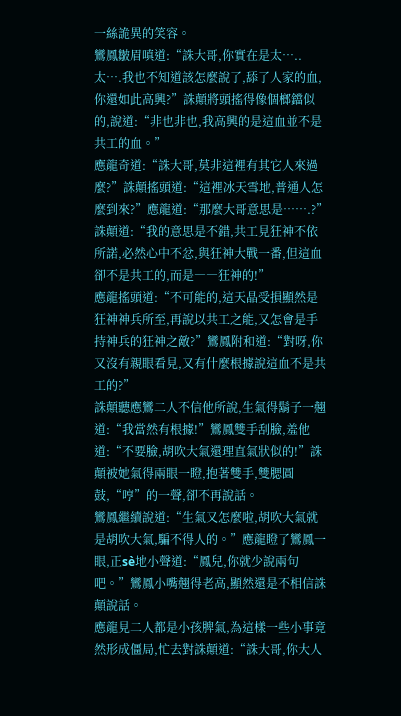一絲詭異的笑容。
鸞鳳皺眉嗔道:“誅大哥,你實在是太…..太….我也不知道該怎麼說了,舔了人家的血,你還如此高興?”誅顛將頭搖得像個榔鐺似的,說道:“非也非也,我高興的是這血並不是共工的血。”
應龍奇道:“誅大哥,莫非這裡有其它人來過麼?”誅顛搖頭道:“這裡冰天雪地,普通人怎麼到來?”應龍道:“那麼大哥意思是…….?”誅顛道:“我的意思是不錯,共工見狂神不依所諾,必然心中不忿,與狂神大戰一番,但這血卻不是共工的,而是――狂神的!”
應龍搖頭道:“不可能的,這天晶受損顯然是狂神神兵所至,再說以共工之能,又怎會是手持神兵的狂神之敵?”鸞鳳附和道:“對呀,你又沒有親眼看見,又有什麼根據說這血不是共工的?”
誅顛聽應鸞二人不信他所說,生氣得鬍子一翹道:“我當然有根據!”鸞鳳雙手刮臉,羞他道:“不要臉,胡吹大氣還理直氣狀似的!”誅顛被她氣得兩眼一瞪,抱著雙手,雙腮圓鼓,“哼”的一聲,卻不再說話。
鸞鳳繼續說道:“生氣又怎麼啦,胡吹大氣就是胡吹大氣,騙不得人的。”應龍瞪了鸞鳳一眼,正sè地小聲道:“鳳兒,你就少說兩句吧。”鸞鳳小嘴翹得老高,顯然還是不相信誅顛說話。
應龍見二人都是小孩脾氣,為這樣一些小事竟然形成僵局,忙去對誅顛道:“誅大哥,你大人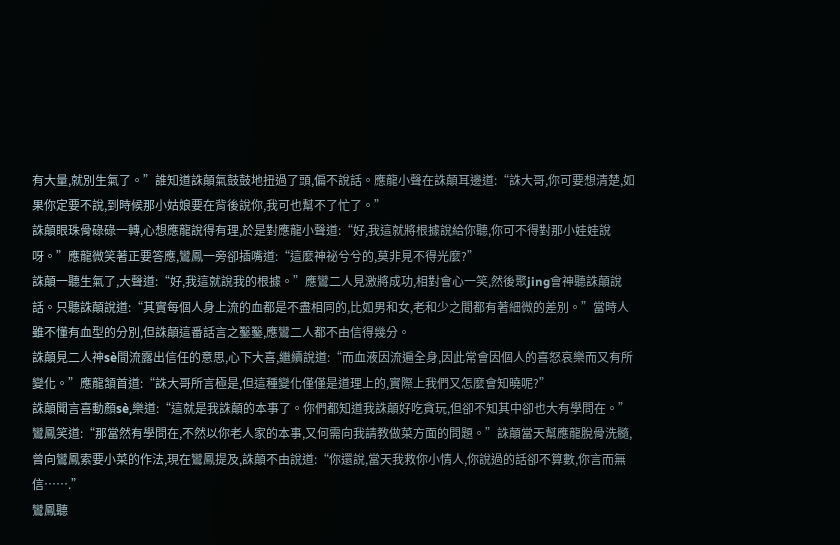有大量,就別生氣了。”誰知道誅顛氣鼓鼓地扭過了頭,偏不說話。應龍小聲在誅顛耳邊道:“誅大哥,你可要想清楚,如果你定要不說,到時候那小姑娘要在背後說你,我可也幫不了忙了。”
誅顛眼珠骨碌碌一轉,心想應龍說得有理,於是對應龍小聲道:“好,我這就將根據說給你聽,你可不得對那小娃娃說呀。”應龍微笑著正要答應,鸞鳳一旁卻插嘴道:“這麼神祕兮兮的,莫非見不得光麼?”
誅顛一聽生氣了,大聲道:“好,我這就說我的根據。”應鸞二人見激將成功,相對會心一笑,然後聚jing會神聽誅顛說話。只聽誅顛說道:“其實每個人身上流的血都是不盡相同的,比如男和女,老和少之間都有著細微的差別。”當時人雖不懂有血型的分別,但誅顛這番話言之鑿鑿,應鸞二人都不由信得幾分。
誅顛見二人神sè間流露出信任的意思,心下大喜,繼續說道:“而血液因流遍全身,因此常會因個人的喜怒哀樂而又有所變化。”應龍頷首道:“誅大哥所言極是,但這種變化僅僅是道理上的,實際上我們又怎麼會知曉呢?”
誅顛聞言喜動顏sè,樂道:“這就是我誅顛的本事了。你們都知道我誅顛好吃貪玩,但卻不知其中卻也大有學問在。”鸞鳳笑道:“那當然有學問在,不然以你老人家的本事,又何需向我請教做菜方面的問題。”誅顛當天幫應龍脫骨洗髓,曾向鸞鳳索要小菜的作法,現在鸞鳳提及,誅顛不由說道:“你還說,當天我救你小情人,你說過的話卻不算數,你言而無信…….”
鸞鳳聽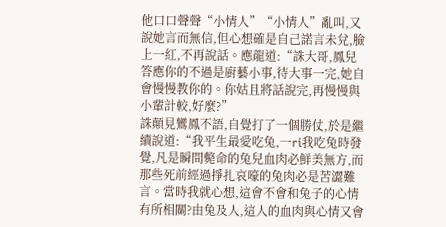他口口聲聲“小情人”“小情人”亂叫,又說她言而無信,但心想確是自己諾言未兌,臉上一紅,不再說話。應龍道:“誅大哥,鳳兒答應你的不過是廚藝小事,待大事一完,她自會慢慢教你的。你姑且將話說完,再慢慢與小輩計較,好麼?”
誅顛見鸞鳳不語,自覺打了一個勝仗,於是繼續說道:“我平生最愛吃兔,一ri我吃兔時發覺,凡是瞬間斃命的兔兒血肉必鮮美無方,而那些死前經過掙扎哀嚎的兔肉必是苦澀難言。當時我就心想,這會不會和兔子的心情有所相關?由兔及人,這人的血肉與心情又會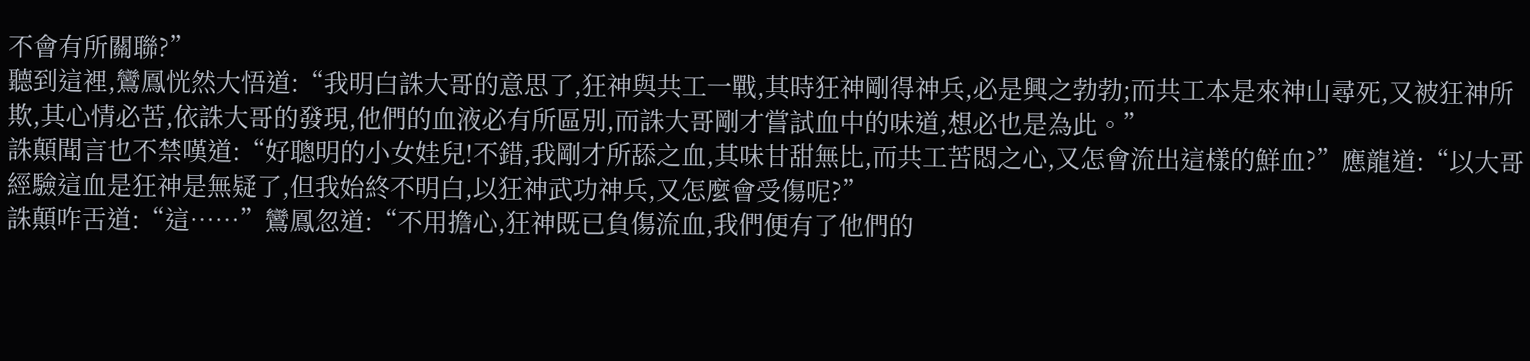不會有所關聯?”
聽到這裡,鸞鳳恍然大悟道:“我明白誅大哥的意思了,狂神與共工一戰,其時狂神剛得神兵,必是興之勃勃;而共工本是來神山尋死,又被狂神所欺,其心情必苦,依誅大哥的發現,他們的血液必有所區別,而誅大哥剛才嘗試血中的味道,想必也是為此。”
誅顛聞言也不禁嘆道:“好聰明的小女娃兒!不錯,我剛才所舔之血,其味甘甜無比,而共工苦悶之心,又怎會流出這樣的鮮血?”應龍道:“以大哥經驗這血是狂神是無疑了,但我始終不明白,以狂神武功神兵,又怎麼會受傷呢?”
誅顛咋舌道:“這……”鸞鳳忽道:“不用擔心,狂神既已負傷流血,我們便有了他們的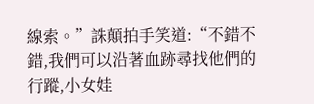線索。”誅顛拍手笑道:“不錯不錯,我們可以沿著血跡尋找他們的行蹤,小女娃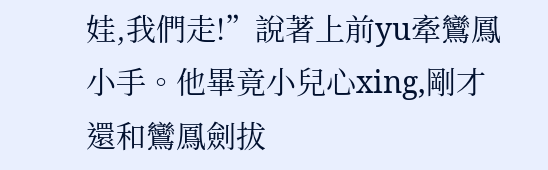娃,我們走!”說著上前yu牽鸞鳳小手。他畢竟小兒心xing,剛才還和鸞鳳劍拔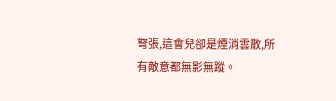弩張,這會兒卻是煙消雲散,所有敵意都無影無蹤。